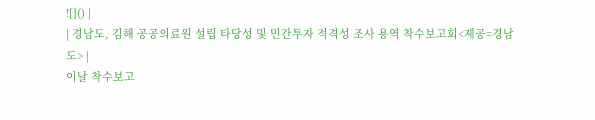![]() |
| 경남도, 김해 공공의료원 설립 타당성 및 민간투자 적격성 조사 용역 착수보고회<제공=경남도> |
이날 착수보고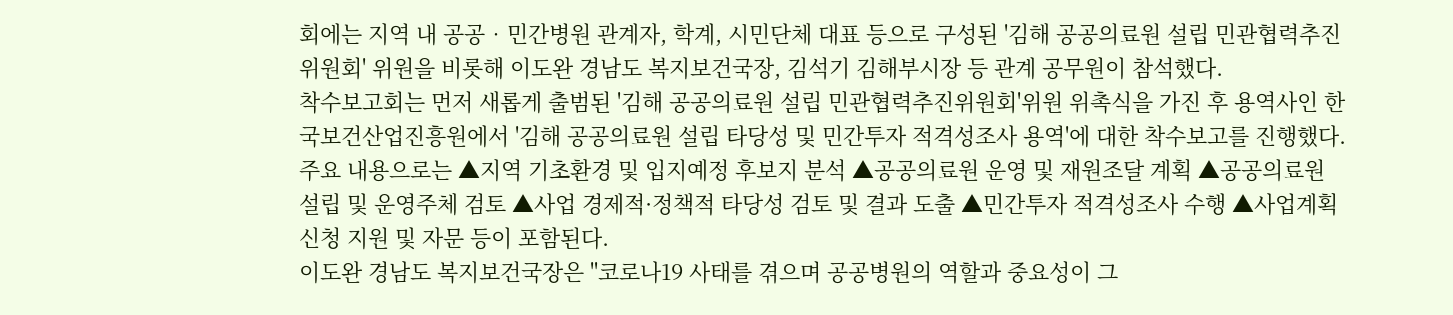회에는 지역 내 공공‧민간병원 관계자, 학계, 시민단체 대표 등으로 구성된 '김해 공공의료원 설립 민관협력추진위원회' 위원을 비롯해 이도완 경남도 복지보건국장, 김석기 김해부시장 등 관계 공무원이 참석했다.
착수보고회는 먼저 새롭게 출범된 '김해 공공의료원 설립 민관협력추진위원회'위원 위촉식을 가진 후 용역사인 한국보건산업진흥원에서 '김해 공공의료원 설립 타당성 및 민간투자 적격성조사 용역'에 대한 착수보고를 진행했다.
주요 내용으로는 ▲지역 기초환경 및 입지예정 후보지 분석 ▲공공의료원 운영 및 재원조달 계획 ▲공공의료원 설립 및 운영주체 검토 ▲사업 경제적·정책적 타당성 검토 및 결과 도출 ▲민간투자 적격성조사 수행 ▲사업계획 신청 지원 및 자문 등이 포함된다.
이도완 경남도 복지보건국장은 "코로나19 사태를 겪으며 공공병원의 역할과 중요성이 그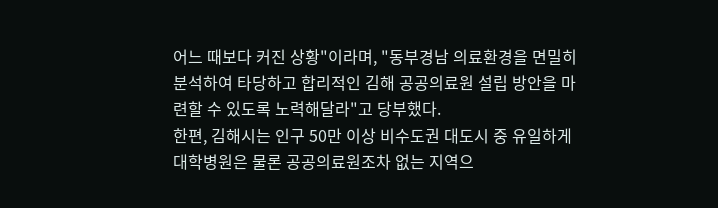어느 때보다 커진 상황"이라며, "동부경남 의료환경을 면밀히 분석하여 타당하고 합리적인 김해 공공의료원 설립 방안을 마련할 수 있도록 노력해달라"고 당부했다.
한편, 김해시는 인구 50만 이상 비수도권 대도시 중 유일하게 대학병원은 물론 공공의료원조차 없는 지역으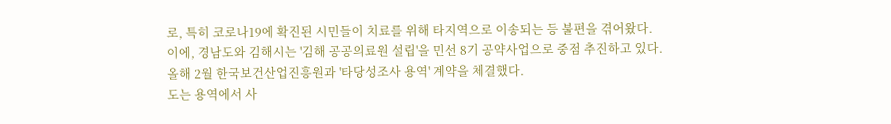로, 특히 코로나19에 확진된 시민들이 치료를 위해 타지역으로 이송되는 등 불편을 겪어왔다.
이에, 경남도와 김해시는 '김해 공공의료원 설립'을 민선 8기 공약사업으로 중점 추진하고 있다.
올해 2월 한국보건산업진흥원과 '타당성조사 용역' 계약을 체결했다.
도는 용역에서 사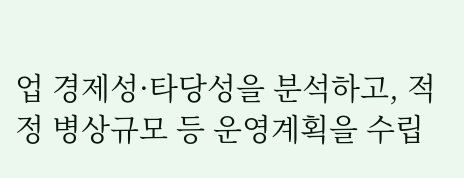업 경제성·타당성을 분석하고, 적정 병상규모 등 운영계획을 수립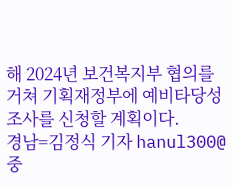해 2024년 보건복지부 협의를 거쳐 기획재정부에 예비타당성 조사를 신청할 계획이다.
경남=김정식 기자 hanul300@
중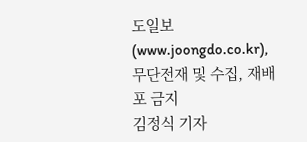도일보(www.joongdo.co.kr), 무단전재 및 수집, 재배포 금지
김정식 기자